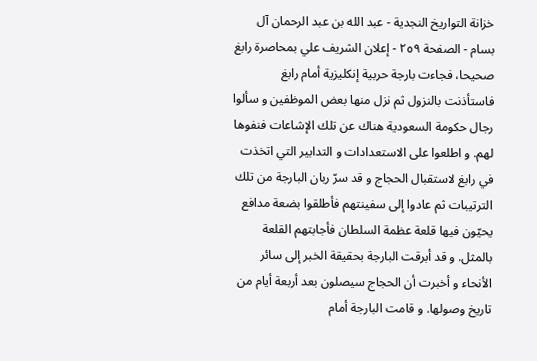خزانة التواريخ النجدية - عبد الله بن عبد الرحمان آل بسام - الصفحة ٢٥٩ - إعلان الشريف علي بمحاصرة رابغ
صحيحا، فجاءت بارجة حربية إنكليزية أمام رابغ فاستأذنت بالنزول ثم نزل منها بعض الموظفين و سألوا رجال حكومة السعودية هناك عن تلك الإشاعات فنفوها لهم. و اطلعوا على الاستعدادات و التدابير التي اتخذت في رابغ لاستقبال الحجاج و قد سرّ ربان البارجة من تلك الترتيبات ثم عادوا إلى سفينتهم فأطلقوا بضعة مدافع يحيّون فيها قلعة عظمة السلطان فأجابتهم القلعة بالمثل. و قد أبرقت البارجة بحقيقة الخبر إلى سائر الأنحاء و أخبرت أن الحجاج سيصلون بعد أربعة أيام من تاريخ وصولها. و قامت البارجة أمام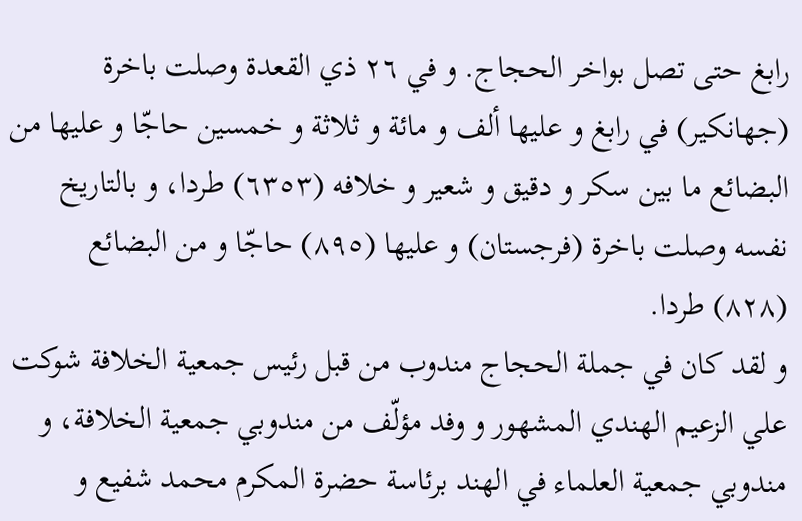رابغ حتى تصل بواخر الحجاج. و في ٢٦ ذي القعدة وصلت باخرة (جهانكير) في رابغ و عليها ألف و مائة و ثلاثة و خمسين حاجّا و عليها من البضائع ما بين سكر و دقيق و شعير و خلافه (٦٣٥٣) طردا، و بالتاريخ نفسه وصلت باخرة (فرجستان) و عليها (٨٩٥) حاجّا و من البضائع (٨٢٨) طردا.
و لقد كان في جملة الحجاج مندوب من قبل رئيس جمعية الخلافة شوكت علي الزعيم الهندي المشهور و وفد مؤلّف من مندوبي جمعية الخلافة، و مندوبي جمعية العلماء في الهند برئاسة حضرة المكرم محمد شفيع و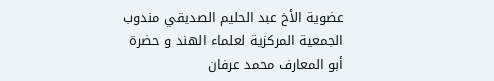عضوية الأخ عبد الحليم الصديقي مندوب الجمعية المركزية لعلماء الهند و حضرة أبو المعارف محمد عرفان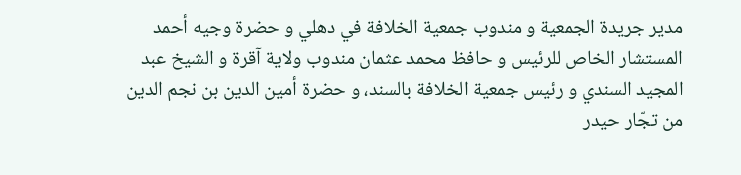مدير جريدة الجمعية و مندوب جمعية الخلافة في دهلي و حضرة وجيه أحمد المستشار الخاص للرئيس و حافظ محمد عثمان مندوب ولاية آقرة و الشيخ عبد المجيد السندي و رئيس جمعية الخلافة بالسند، و حضرة أمين الدين بن نجم الدين من تجّار حيدر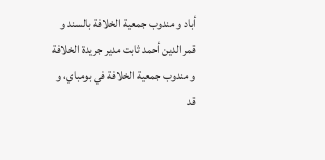أباد و مندوب جمعية الخلافة بالسند و قمر الدين أحمد ثابت مدير جريدة الخلافة و مندوب جمعية الخلافة في بومباي، و قد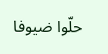حلّوا ضيوفا